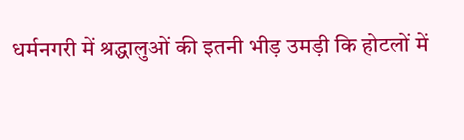धर्मनगरी में श्रद्धालुओं की इतनी भीड़ उमड़ी कि होटलों में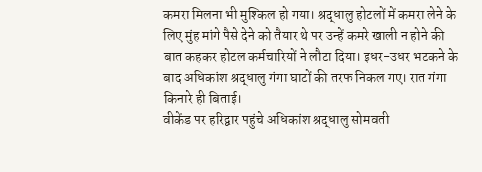कमरा मिलना भी मुश्किल हो गया। श्रद्धालु होटलों में कमरा लेने के लिए मुंह मांगे पैसे देने को तैयार थे पर उन्हें कमरे खाली न होने की बात कहकर होटल कर्मचारियों ने लौटा दिया। इधर-उधर भटकने के बाद अधिकांश श्रद्धालु गंगा घाटों की तरफ निकल गए। रात गंगा किनारे ही बिताई।
वीकेंड पर हरिद्वार पहुंचे अधिकांश श्रद्धालु सोमवती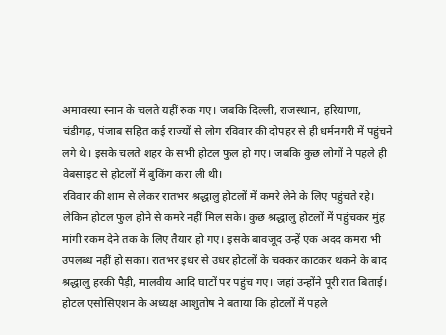अमावस्या स्नान के चलते यहीं रुक गए। जबकि दिल्ली, राजस्थान, हरियाणा, चंडीगढ़, पंजाब सहित कई राज्यों से लोग रविवार की दोपहर से ही धर्मनगरी में पहुंचने लगे थे। इसके चलते शहर के सभी होटल फुल हो गए। जबकि कुछ लोगों ने पहले ही वेबसाइट से होटलों में बुकिंग करा ली थी।
रविवार की शाम से लेकर रातभर श्रद्धालु होटलों में कमरे लेने के लिए पहुंचते रहे। लेकिन होटल फुल होने से कमरे नहीं मिल सके। कुछ श्रद्धालु होटलों में पहुंचकर मुंह मांगी रकम देने तक के लिए तैयार हो गए। इसके बावजूद उन्हें एक अदद कमरा भी उपलब्ध नहीं हो सका। रातभर इधर से उधर होटलों के चक्कर काटकर थकने के बाद श्रद्धालु हरकी पैड़ी, मालवीय आदि घाटों पर पहुंच गए। जहां उन्होंने पूरी रात बिताई। होटल एसोसिएशन के अध्यक्ष आशुतोष ने बताया कि होटलों में पहले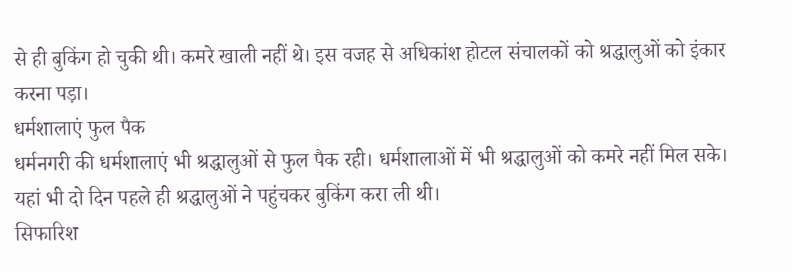से ही बुकिंग हो चुकी थी। कमरे खाली नहीं थे। इस वजह से अधिकांश होटल संचालकों को श्रद्धालुओं को इंकार करना पड़ा।
धर्मशालाएं फुल पैक
धर्मनगरी की धर्मशालाएं भी श्रद्धालुओं से फुल पैक रही। धर्मशालाओं में भी श्रद्धालुओं को कमरे नहीं मिल सके। यहां भी दो दिन पहले ही श्रद्धालुओं ने पहुंचकर बुकिंग करा ली थी।
सिफारिश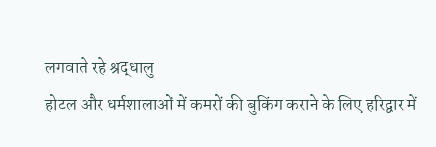लगवाते रहे श्रद्धालु
होटल और धर्मशालाओं में कमरों की बुकिंग कराने के लिए हरिद्वार में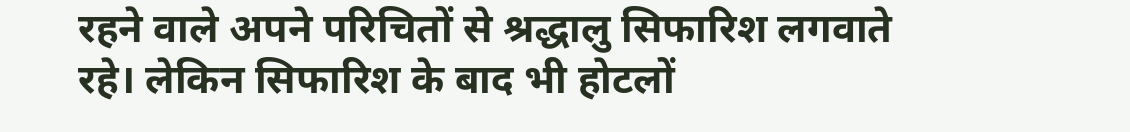रहने वाले अपने परिचितों से श्रद्धालु सिफारिश लगवाते रहे। लेकिन सिफारिश के बाद भी होटलों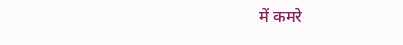में कमरे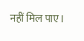नहीं मिल पाए।